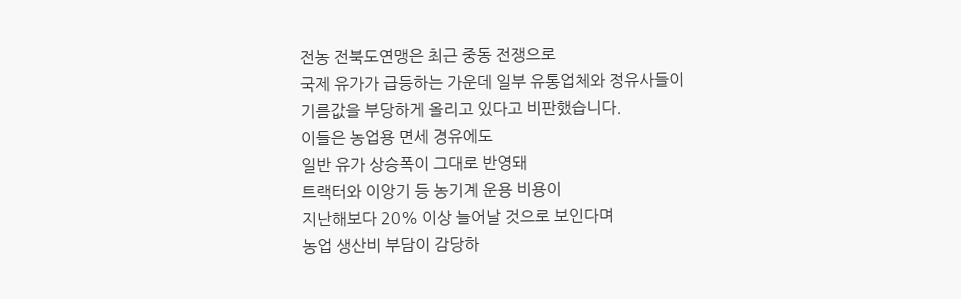전농 전북도연맹은 최근 중동 전쟁으로
국제 유가가 급등하는 가운데 일부 유통업체와 정유사들이
기름값을 부당하게 올리고 있다고 비판했습니다.
이들은 농업용 면세 경유에도
일반 유가 상승폭이 그대로 반영돼
트랙터와 이앙기 등 농기계 운용 비용이
지난해보다 20% 이상 늘어날 것으로 보인다며
농업 생산비 부담이 감당하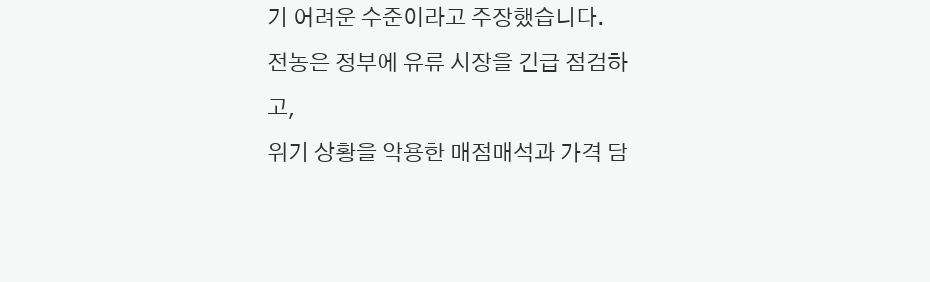기 어려운 수준이라고 주장했습니다.
전농은 정부에 유류 시장을 긴급 점검하고,
위기 상황을 악용한 매점매석과 가격 담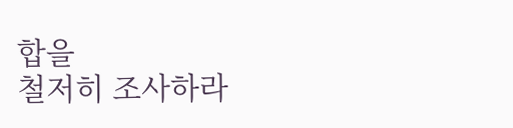합을
철저히 조사하라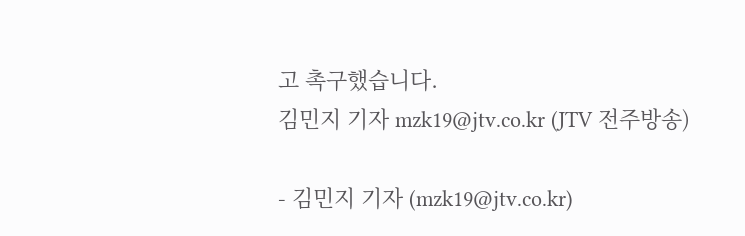고 촉구했습니다.
김민지 기자 mzk19@jtv.co.kr (JTV 전주방송)

- 김민지 기자 (mzk19@jtv.co.kr)